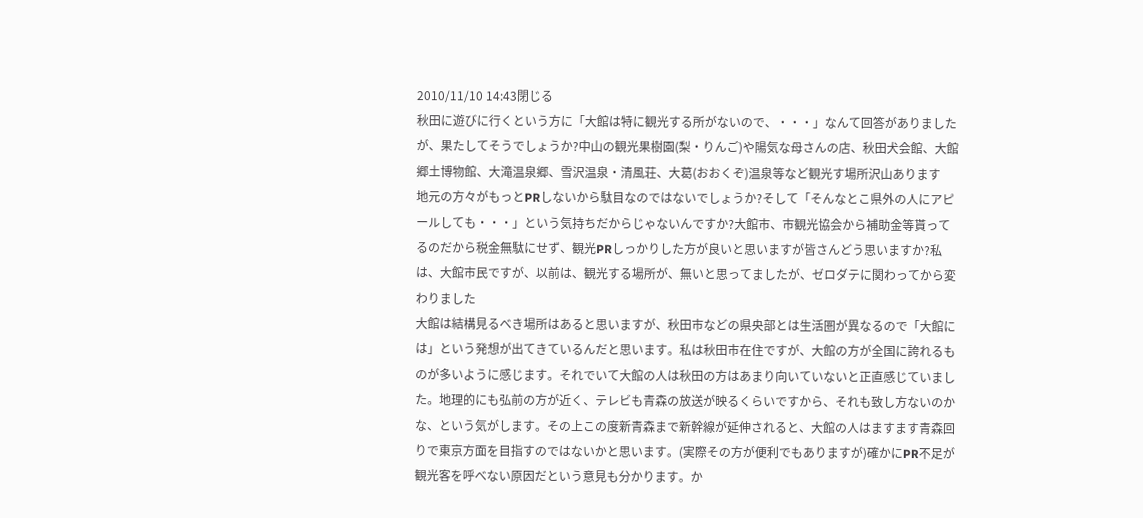2010/11/10 14:43閉じる
秋田に遊びに行くという方に「大館は特に観光する所がないので、・・・」なんて回答がありましたが、果たしてそうでしょうか?中山の観光果樹園(梨・りんご)や陽気な母さんの店、秋田犬会館、大館郷土博物館、大滝温泉郷、雪沢温泉・清風荘、大葛(おおくぞ)温泉等など観光す場所沢山あります
地元の方々がもっとPRしないから駄目なのではないでしょうか?そして「そんなとこ県外の人にアピールしても・・・」という気持ちだからじゃないんですか?大館市、市観光協会から補助金等貰ってるのだから税金無駄にせず、観光PRしっかりした方が良いと思いますが皆さんどう思いますか?私は、大館市民ですが、以前は、観光する場所が、無いと思ってましたが、ゼロダテに関わってから変わりました
大館は結構見るべき場所はあると思いますが、秋田市などの県央部とは生活圏が異なるので「大館には」という発想が出てきているんだと思います。私は秋田市在住ですが、大館の方が全国に誇れるものが多いように感じます。それでいて大館の人は秋田の方はあまり向いていないと正直感じていました。地理的にも弘前の方が近く、テレビも青森の放送が映るくらいですから、それも致し方ないのかな、という気がします。その上この度新青森まで新幹線が延伸されると、大館の人はますます青森回りで東京方面を目指すのではないかと思います。(実際その方が便利でもありますが)確かにPR不足が観光客を呼べない原因だという意見も分かります。か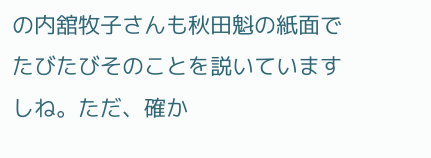の内舘牧子さんも秋田魁の紙面でたびたびそのことを説いていますしね。ただ、確か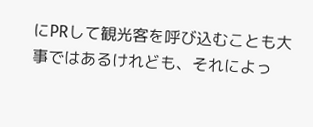にPRして観光客を呼び込むことも大事ではあるけれども、それによっ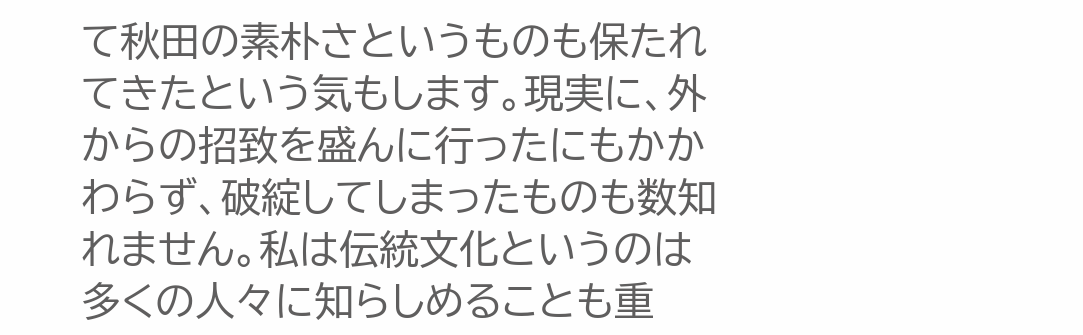て秋田の素朴さというものも保たれてきたという気もします。現実に、外からの招致を盛んに行ったにもかかわらず、破綻してしまったものも数知れません。私は伝統文化というのは多くの人々に知らしめることも重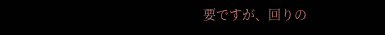要ですが、回りの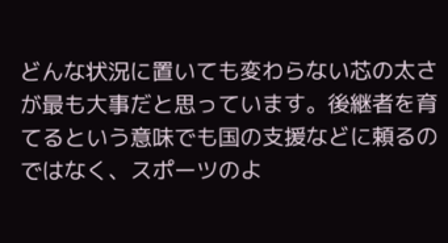どんな状況に置いても変わらない芯の太さが最も大事だと思っています。後継者を育てるという意味でも国の支援などに頼るのではなく、スポーツのよ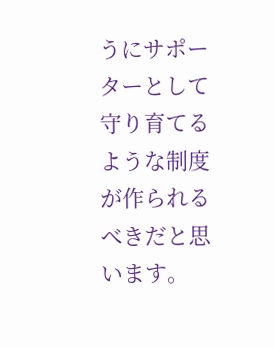うにサポーターとして守り育てるような制度が作られるべきだと思います。